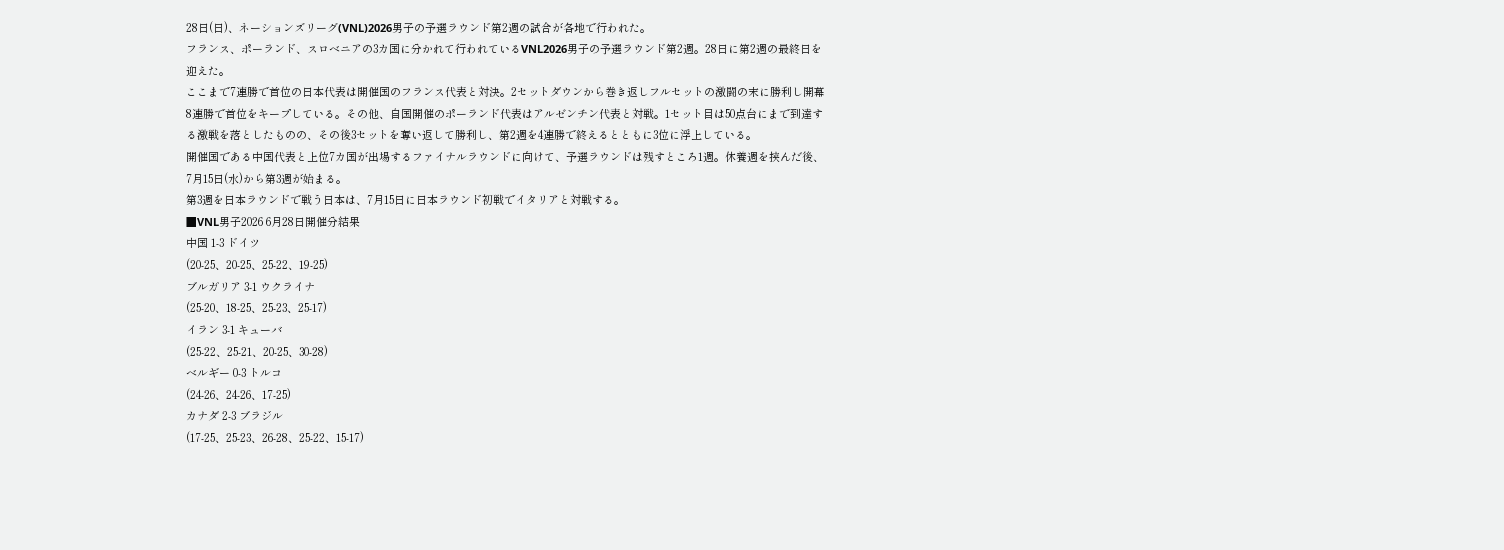28日(日)、ネーションズリーグ(VNL)2026男子の予選ラウンド第2週の試合が各地で行われた。
フランス、ポーランド、スロベニアの3カ国に分かれて行われているVNL2026男子の予選ラウンド第2週。28日に第2週の最終日を迎えた。
ここまで7連勝で首位の日本代表は開催国のフランス代表と対決。2セットダウンから巻き返しフルセットの激闘の末に勝利し開幕8連勝で首位をキープしている。その他、自国開催のポーランド代表はアルゼンチン代表と対戦。1セット目は50点台にまで到達する激戦を落としたものの、その後3セットを奪い返して勝利し、第2週を4連勝で終えるとともに3位に浮上している。
開催国である中国代表と上位7カ国が出場するファイナルラウンドに向けて、予選ラウンドは残すところ1週。休養週を挟んだ後、7月15日(水)から第3週が始まる。
第3週を日本ラウンドで戦う日本は、7月15日に日本ラウンド初戦でイタリアと対戦する。
■VNL男子2026 6月28日開催分結果
中国 1-3 ドイツ
(20-25、20-25、25-22、19-25)
ブルガリア 3-1 ウクライナ
(25-20、18-25、25-23、25-17)
イラン 3-1 キューバ
(25-22、25-21、20-25、30-28)
ベルギー 0-3 トルコ
(24-26、24-26、17-25)
カナダ 2-3 ブラジル
(17-25、25-23、26-28、25-22、15-17)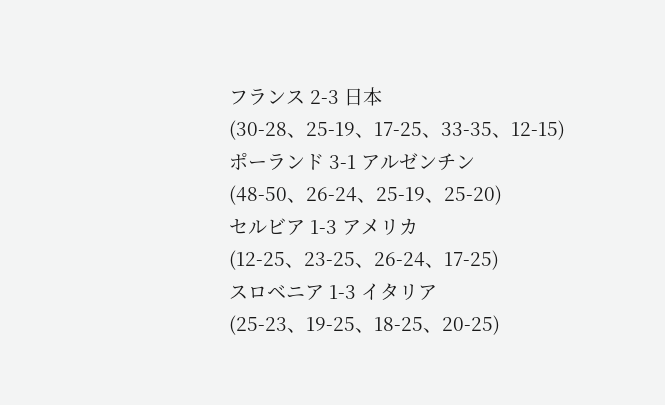フランス 2-3 日本
(30-28、25-19、17-25、33-35、12-15)
ポーランド 3-1 アルゼンチン
(48-50、26-24、25-19、25-20)
セルビア 1-3 アメリカ
(12-25、23-25、26-24、17-25)
スロベニア 1-3 イタリア
(25-23、19-25、18-25、20-25)